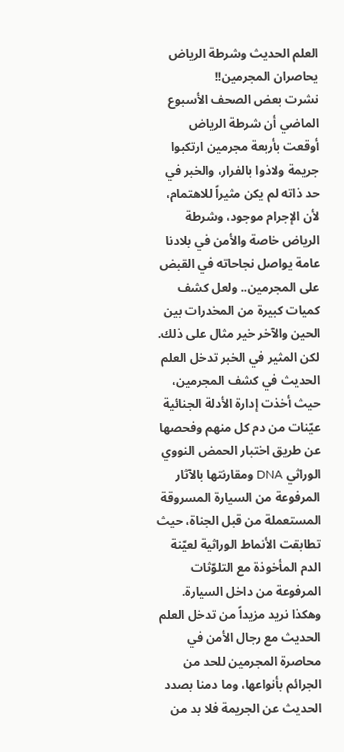العلم الحديث وشرطة الرياض يحاصران المجرمين!!
نشرت بعض الصحف الأسبوع الماضي أن شرطة الرياض أوقعت بأربعة مجرمين ارتكبوا جريمة ولاذوا بالفرار، والخبر في حد ذاته لم يكن مثيراً للاهتمام، لأن الإجرام موجود، وشرطة الرياض خاصة والأمن في بلادنا عامة يواصل نجاحاته في القبض على المجرمين.. ولعل كشف كميات كبيرة من المخدرات بين الحين والآخر خير مثال على ذلك. لكن المثير في الخبر تدخل العلم الحديث في كشف المجرمين، حيث أخذت إدارة الأدلة الجنائية عيّنات من دم كل منهم وفحصها عن طريق اختبار الحمض النووي الوراثي DNA ومقارنتها بالآثار المرفوعة من السيارة المسروقة المستعملة من قبل الجناة، حيث تطابقت الأنماط الوراثية لعيّنة الدم المأخوذة مع التلوّثات المرفوعة من داخل السيارة. وهكذا نريد مزيداً من تدخل العلم الحديث مع رجال الأمن في محاصرة المجرمين للحد من الجرائم بأنواعها، وما دمنا بصدد الحديث عن الجريمة فلا بد من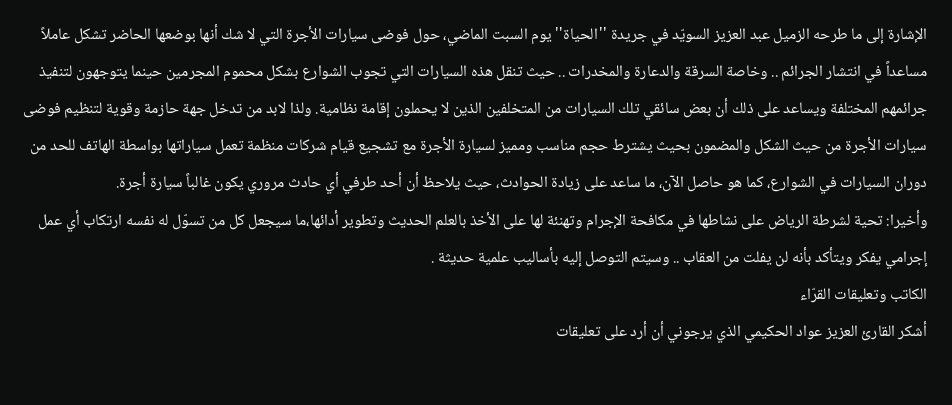الإشارة إلى ما طرحه الزميل عبد العزيز السويّد في جريدة ''الحياة'' يوم السبت الماضي، حول فوضى سيارات الأجرة التي لا شك أنها بوضعها الحاضر تشكل عاملاً مساعداً في انتشار الجرائم .. وخاصة السرقة والدعارة والمخدرات .. حيث تنقل هذه السيارات التي تجوب الشوارع بشكل محموم المجرمين حينما يتوجهون لتنفيذ جرائمهم المختلفة ويساعد على ذلك أن بعض سائقي تلك السيارات من المتخلفين الذين لا يحملون إقامة نظامية. ولذا لابد من تدخل جهة حازمة وقوية لتنظيم فوضى سيارات الأجرة من حيث الشكل والمضمون بحيث يشترط حجم مناسب ومميز لسيارة الأجرة مع تشجيع قيام شركات منظمة تعمل سياراتها بواسطة الهاتف للحد من دوران السيارات في الشوارع، كما هو حاصل الآن، ما ساعد على زيادة الحوادث، حيث يلاحظ أن أحد طرفي أي حادث مروري يكون غالباً سيارة أجرة.
وأخيرا: تحية لشرطة الرياض على نشاطها في مكافحة الإجرام وتهنئة لها على الأخذ بالعلم الحديث وتطوير أدائها،ما سيجعل كل من تسوّل له نفسه ارتكاب أي عمل إجرامي يفكر ويتأكد بأنه لن يفلت من العقاب .. وسيتم التوصل إليه بأساليب علمية حديثة .
الكاتب وتعليقات القرّاء
أشكر القارئ العزيز عواد الحكيمي الذي يرجوني أن أرد على تعليقات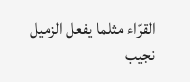القرّاء مثلما يفعل الزميل نجيب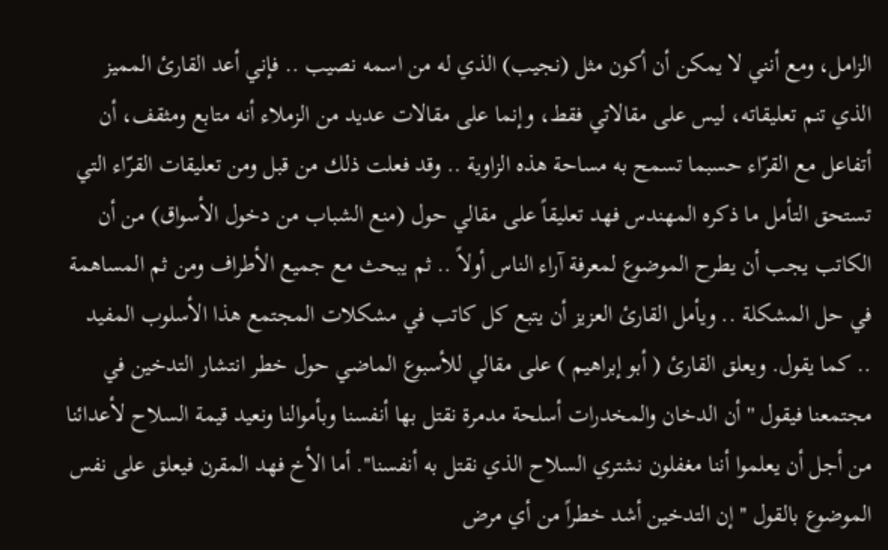الزامل، ومع أنني لا يمكن أن أكون مثل (نجيب) الذي له من اسمه نصيب .. فإني أعد القارئ المميز الذي تنم تعليقاته، ليس على مقالاتي فقط، وإنما على مقالات عديد من الزملاء أنه متابع ومثقف، أن أتفاعل مع القرّاء حسبما تسمح به مساحة هذه الزاوية .. وقد فعلت ذلك من قبل ومن تعليقات القرّاء التي تستحق التأمل ما ذكره المهندس فهد تعليقاً على مقالي حول (منع الشباب من دخول الأسواق) من أن الكاتب يجب أن يطرح الموضوع لمعرفة آراء الناس أولاً .. ثم يبحث مع جميع الأطراف ومن ثم المساهمة في حل المشكلة .. ويأمل القارئ العزيز أن يتبع كل كاتب في مشكلات المجتمع هذا الأسلوب المفيد .. كما يقول. ويعلق القارئ ( أبو إبراهيم ) على مقالي للأسبوع الماضي حول خطر انتشار التدخين في مجتمعنا فيقول ''أن الدخان والمخدرات أسلحة مدمرة نقتل بها أنفسنا وبأموالنا ونعيد قيمة السلاح لأعدائنا من أجل أن يعلموا أننا مغفلون نشتري السلاح الذي نقتل به أنفسنا''. أما الأخ فهد المقرن فيعلق على نفس الموضوع بالقول ''إن التدخين أشد خطراً من أي مرض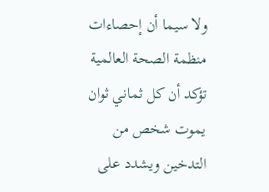ولا سيما أن إحصاءات منظمة الصحة العالمية تؤكد أن كل ثماني ثوان يموت شخص من التدخين ويشدد على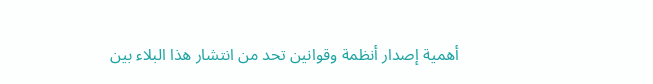أهمية إصدار أنظمة وقوانين تحد من انتشار هذا البلاء بين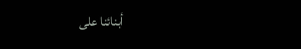أبنائنا على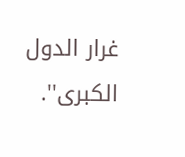غرار الدول الكبرى''.